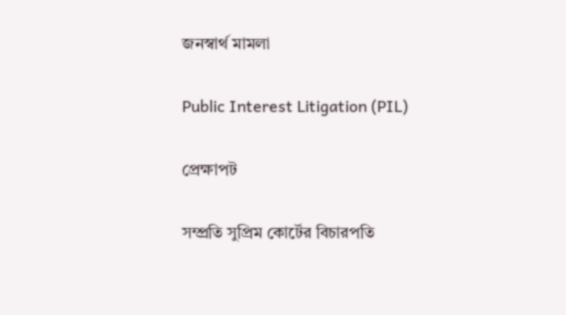জনস্বার্থ মামলা

Public Interest Litigation (PIL)

প্রেক্ষাপট

সম্প্রতি সুপ্রিম কোর্টের বিচারপতি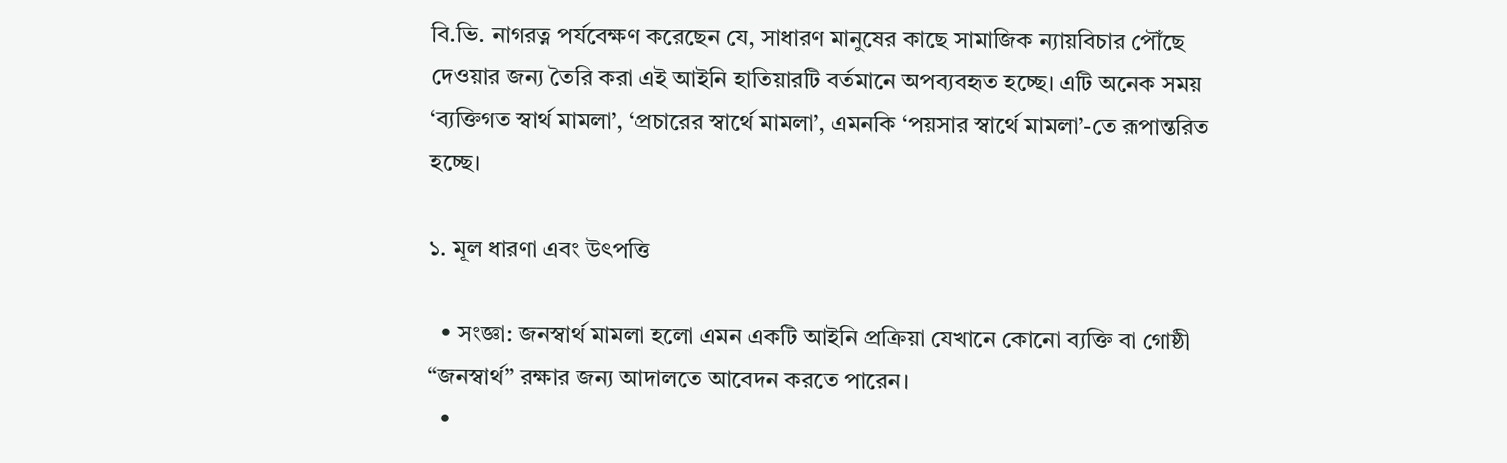বি.ভি. নাগরত্ন পর্যবেক্ষণ করেছেন যে, সাধারণ মানুষের কাছে সামাজিক ন্যায়বিচার পৌঁছে দেওয়ার জন্য তৈরি করা এই আইনি হাতিয়ারটি বর্তমানে অপব্যবহৃত হচ্ছে। এটি অনেক সময় ‘ব্যক্তিগত স্বার্থ মামলা’, ‘প্রচারের স্বার্থে মামলা’, এমনকি ‘পয়সার স্বার্থে মামলা’-তে রূপান্তরিত হচ্ছে।

১. মূল ধারণা এবং উৎপত্তি

  • সংজ্ঞা: জনস্বার্থ মামলা হলো এমন একটি আইনি প্রক্রিয়া যেখানে কোনো ব্যক্তি বা গোষ্ঠী “জনস্বার্থ” রক্ষার জন্য আদালতে আবেদন করতে পারেন।
  •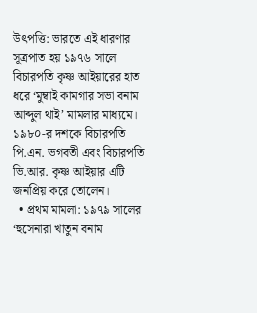উৎপত্তি: ভারতে এই ধারণার সূত্রপাত হয় ১৯৭৬ সালে বিচারপতি কৃষ্ণ আইয়ারের হাত ধরে ‘মুম্বাই কামগার সভা বনাম আব্দুল থাই’ মামলার মাধ্যমে। ১৯৮০-র দশকে বিচারপতি পি.এন. ভগবতী এবং বিচারপতি ভি.আর. কৃষ্ণ আইয়ার এটি জনপ্রিয় করে তোলেন।
  • প্রথম মামলা: ১৯৭৯ সালের ‘হুসেনারা খাতুন বনাম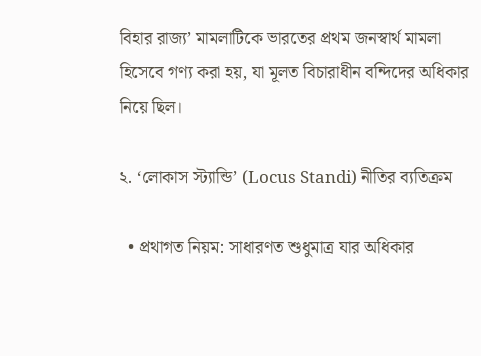বিহার রাজ্য’ মামলাটিকে ভারতের প্রথম জনস্বার্থ মামলা হিসেবে গণ্য করা হয়, যা মূলত বিচারাধীন বন্দিদের অধিকার নিয়ে ছিল।

২. ‘লোকাস স্ট্যান্ডি’ (Locus Standi) নীতির ব্যতিক্রম

  • প্রথাগত নিয়ম: সাধারণত শুধুমাত্র যার অধিকার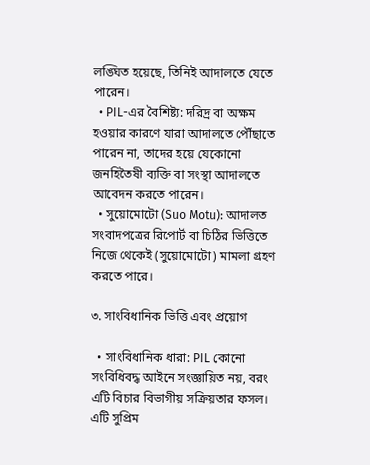লঙ্ঘিত হয়েছে, তিনিই আদালতে যেতে পারেন।
  • PIL-এর বৈশিষ্ট্য: দরিদ্র বা অক্ষম হওয়ার কারণে যারা আদালতে পৌঁছাতে পারেন না, তাদের হয়ে যেকোনো জনহিতৈষী ব্যক্তি বা সংস্থা আদালতে আবেদন করতে পারেন।
  • সুয়োমোটো (Suo Motu): আদালত সংবাদপত্রের রিপোর্ট বা চিঠির ভিত্তিতে নিজে থেকেই (সুয়োমোটো) মামলা গ্রহণ করতে পারে।

৩. সাংবিধানিক ভিত্তি এবং প্রয়োগ

  • সাংবিধানিক ধারা: PIL কোনো সংবিধিবদ্ধ আইনে সংজ্ঞায়িত নয়, বরং এটি বিচার বিভাগীয় সক্রিয়তার ফসল। এটি সুপ্রিম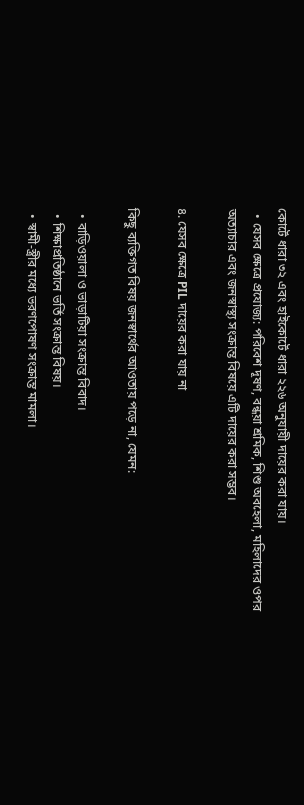কোর্টে ধারা ৩২ এবং হাইকোর্টে ধারা ২২৬ অনুযায়ী দায়ের করা যায়।
  • যেসব ক্ষেত্রে প্রযোজ্য: পরিবেশ দূষণ, বন্ধয়া শ্রমিক, শিশু অবহেলা, মহিলাদের ওপর অত্যাচার এবং জনস্বাস্থ্য সংক্রান্ত বিষয়ে এটি দায়ের করা সম্ভব।

৪. যেসব ক্ষেত্রে PIL দায়ের করা যায় না

কিছু ব্যক্তিগত বিষয় জনস্বার্থের আওতায় পড়ে না, যেমন:

  • বাড়িওয়ালা ও ভাড়াটিয়া সংক্রান্ত বিবাদ।
  • শিক্ষাপ্রতিষ্ঠানে ভর্তি সংক্রান্ত বিষয়।
  • স্বামী-স্ত্রীর মধ্যে ভরণপোষণ সংক্রান্ত মামলা।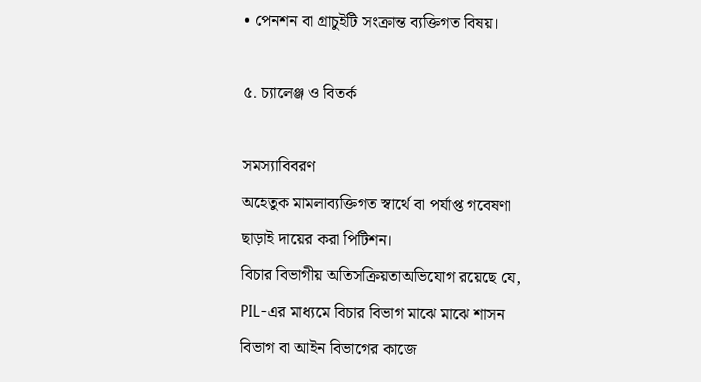• পেনশন বা গ্রাচুইটি সংক্রান্ত ব্যক্তিগত বিষয়।

৫. চ্যালেঞ্জ ও বিতর্ক

সমস্যাবিবরণ
অহেতুক মামলাব্যক্তিগত স্বার্থে বা পর্যাপ্ত গবেষণা ছাড়াই দায়ের করা পিটিশন।
বিচার বিভাগীয় অতিসক্রিয়তাঅভিযোগ রয়েছে যে, PIL-এর মাধ্যমে বিচার বিভাগ মাঝে মাঝে শাসন বিভাগ বা আইন বিভাগের কাজে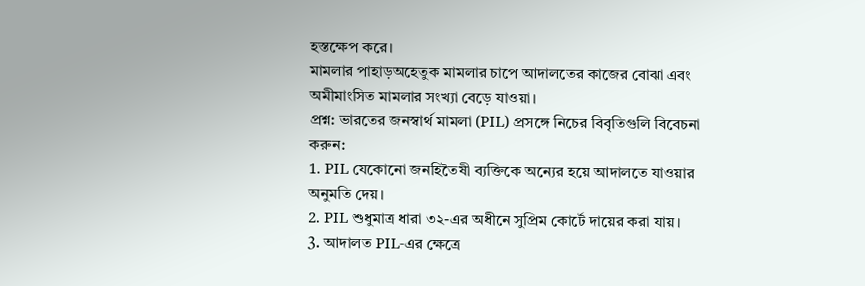হস্তক্ষেপ করে।
মামলার পাহাড়অহেতুক মামলার চাপে আদালতের কাজের বোঝা এবং অমীমাংসিত মামলার সংখ্যা বেড়ে যাওয়া।
প্রশ্ন: ভারতের জনস্বার্থ মামলা (PIL) প্রসঙ্গে নিচের বিবৃতিগুলি বিবেচনা করুন:
1. PIL যেকোনো জনহিতৈষী ব্যক্তিকে অন্যের হয়ে আদালতে যাওয়ার অনুমতি দেয়।
2. PIL শুধুমাত্র ধারা ৩২-এর অধীনে সুপ্রিম কোর্টে দায়ের করা যায়।
3. আদালত PIL-এর ক্ষেত্রে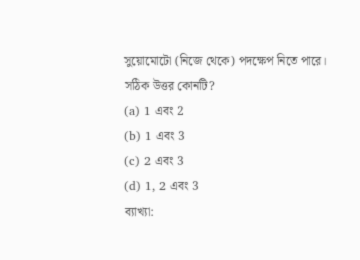সুয়োমোটো (নিজে থেকে) পদক্ষেপ নিতে পারে।
সঠিক উত্তর কোনটি?
(a) 1 এবং 2
(b) 1 এবং 3
(c) 2 এবং 3
(d) 1, 2 এবং 3
ব্যাখ্যা: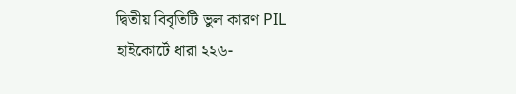দ্বিতীয় বিবৃতিটি ভুল কারণ PIL হাইকোর্টে ধারা ২২৬-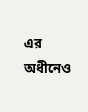এর অধীনেও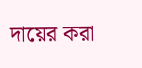দায়ের করা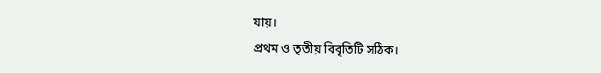যায়।
প্রথম ও তৃতীয় বিবৃতিটি সঠিক।